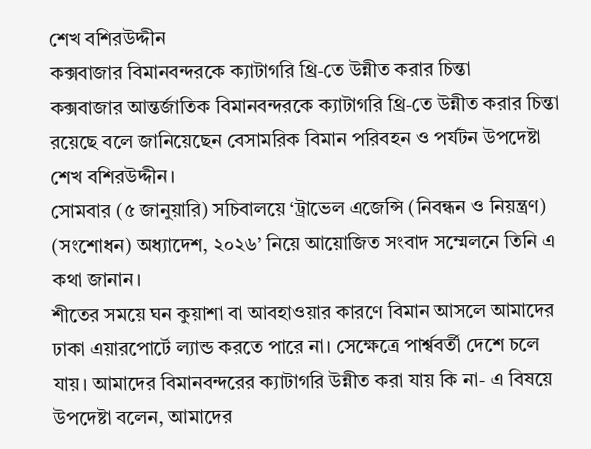শেখ বশিরউদ্দীন
কক্সবাজার বিমানবন্দরকে ক্যাটাগরি থ্রি-তে উন্নীত করার চিন্তা
কক্সবাজার আন্তর্জাতিক বিমানবন্দরকে ক্যাটাগরি থ্রি-তে উন্নীত করার চিন্তা রয়েছে বলে জানিয়েছেন বেসামরিক বিমান পরিবহন ও পর্যটন উপদেষ্টা শেখ বশিরউদ্দীন।
সোমবার (৫ জানুয়ারি) সচিবালয়ে ‘ট্রাভেল এজেন্সি (নিবন্ধন ও নিয়ন্ত্রণ) (সংশোধন) অধ্যাদেশ, ২০২৬’ নিয়ে আয়োজিত সংবাদ সম্মেলনে তিনি এ কথা জানান।
শীতের সময়ে ঘন কুয়াশা বা আবহাওয়ার কারণে বিমান আসলে আমাদের ঢাকা এয়ারপোর্টে ল্যান্ড করতে পারে না। সেক্ষেত্রে পার্শ্ববর্তী দেশে চলে যায়। আমাদের বিমানবন্দরের ক্যাটাগরি উন্নীত করা যায় কি না- এ বিষয়ে উপদেষ্টা বলেন, আমাদের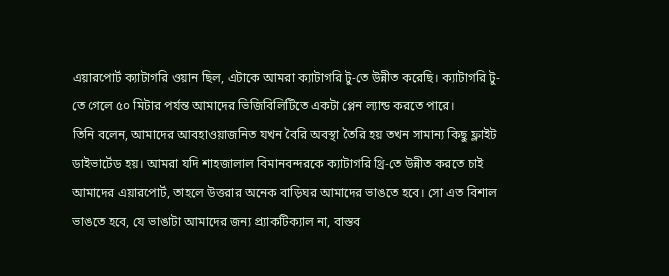এয়ারপোর্ট ক্যাটাগরি ওয়ান ছিল, এটাকে আমরা ক্যাটাগরি টু-তে উন্নীত করেছি। ক্যাটাগরি টু-তে গেলে ৫০ মিটার পর্যন্ত আমাদের ভিজিবিলিটিতে একটা প্লেন ল্যান্ড করতে পারে।
তিনি বলেন, আমাদের আবহাওয়াজনিত যখন বৈরি অবস্থা তৈরি হয় তখন সামান্য কিছু ফ্লাইট ডাইভার্টেড হয়। আমরা যদি শাহজালাল বিমানবন্দরকে ক্যাটাগরি থ্রি-তে উন্নীত করতে চাই আমাদের এয়ারপোর্ট, তাহলে উত্তরার অনেক বাড়িঘর আমাদের ভাঙতে হবে। সো এত বিশাল ভাঙতে হবে, যে ভাঙাটা আমাদের জন্য প্র্যাকটিক্যাল না, বাস্তব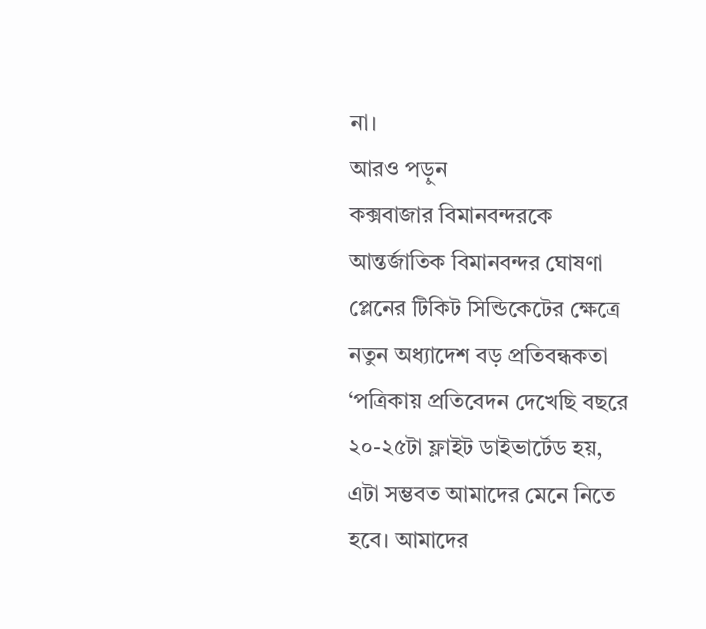না।
আরও পড়ুন
কক্সবাজার বিমানবন্দরকে আন্তর্জাতিক বিমানবন্দর ঘোষণা
প্লেনের টিকিট সিন্ডিকেটের ক্ষেত্রে নতুন অধ্যাদেশ বড় প্রতিবন্ধকতা
‘পত্রিকায় প্রতিবেদন দেখেছি বছরে ২০-২৫টা ফ্লাইট ডাইভার্টেড হয়, এটা সম্ভবত আমাদের মেনে নিতে হবে। আমাদের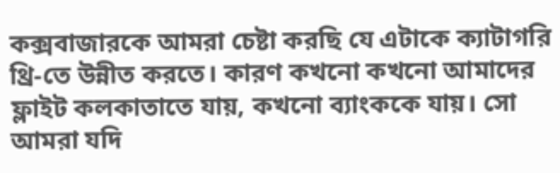কক্সবাজারকে আমরা চেষ্টা করছি যে এটাকে ক্যাটাগরি থ্রি-তে উন্নীত করতে। কারণ কখনো কখনো আমাদের ফ্লাইট কলকাতাতে যায়, কখনো ব্যাংককে যায়। সো আমরা যদি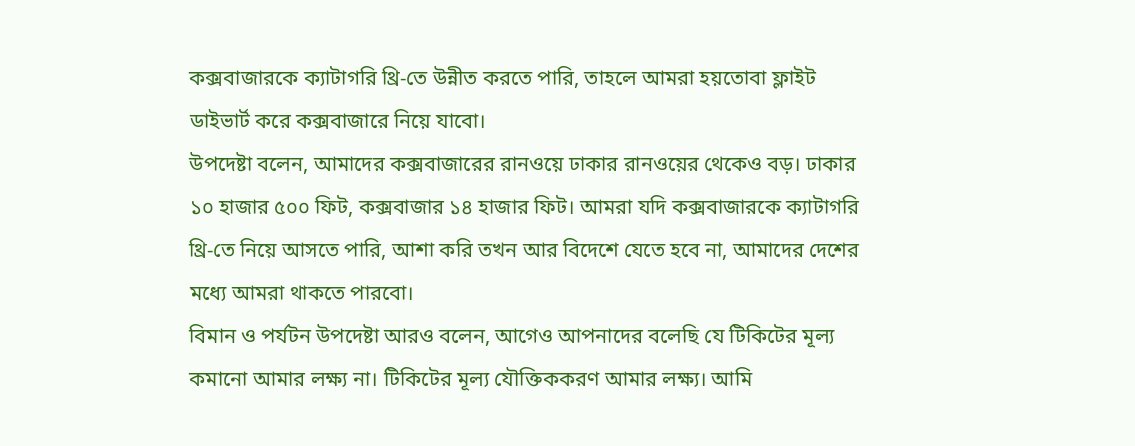কক্সবাজারকে ক্যাটাগরি থ্রি-তে উন্নীত করতে পারি, তাহলে আমরা হয়তোবা ফ্লাইট ডাইভার্ট করে কক্সবাজারে নিয়ে যাবো।
উপদেষ্টা বলেন, আমাদের কক্সবাজারের রানওয়ে ঢাকার রানওয়ের থেকেও বড়। ঢাকার ১০ হাজার ৫০০ ফিট, কক্সবাজার ১৪ হাজার ফিট। আমরা যদি কক্সবাজারকে ক্যাটাগরি থ্রি-তে নিয়ে আসতে পারি, আশা করি তখন আর বিদেশে যেতে হবে না, আমাদের দেশের মধ্যে আমরা থাকতে পারবো।
বিমান ও পর্যটন উপদেষ্টা আরও বলেন, আগেও আপনাদের বলেছি যে টিকিটের মূল্য কমানো আমার লক্ষ্য না। টিকিটের মূল্য যৌক্তিককরণ আমার লক্ষ্য। আমি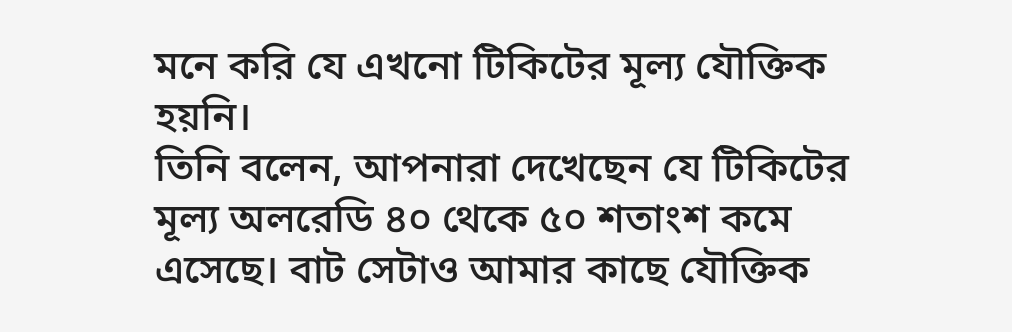মনে করি যে এখনো টিকিটের মূল্য যৌক্তিক হয়নি।
তিনি বলেন, আপনারা দেখেছেন যে টিকিটের মূল্য অলরেডি ৪০ থেকে ৫০ শতাংশ কমে এসেছে। বাট সেটাও আমার কাছে যৌক্তিক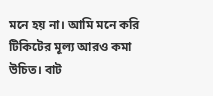মনে হয় না। আমি মনে করি টিকিটের মূল্য আরও কমা উচিত। বাট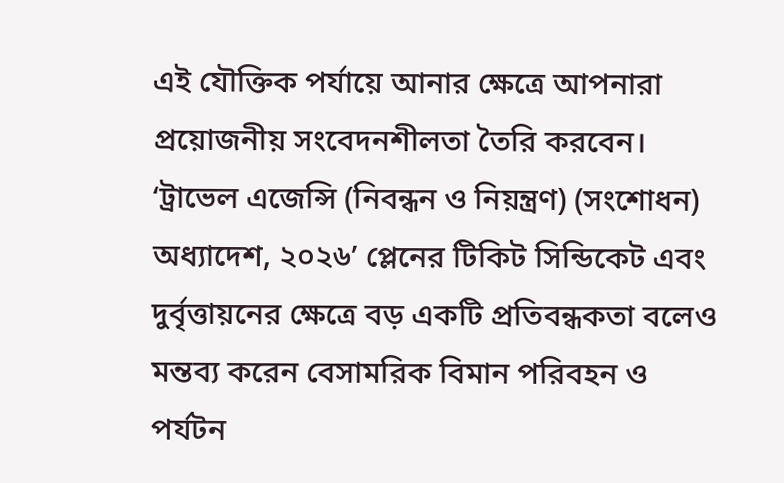এই যৌক্তিক পর্যায়ে আনার ক্ষেত্রে আপনারা প্রয়োজনীয় সংবেদনশীলতা তৈরি করবেন।
‘ট্রাভেল এজেন্সি (নিবন্ধন ও নিয়ন্ত্রণ) (সংশোধন) অধ্যাদেশ, ২০২৬’ প্লেনের টিকিট সিন্ডিকেট এবং দুর্বৃত্তায়নের ক্ষেত্রে বড় একটি প্রতিবন্ধকতা বলেও মন্তব্য করেন বেসামরিক বিমান পরিবহন ও পর্যটন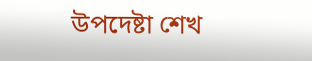উপদেষ্টা শেখ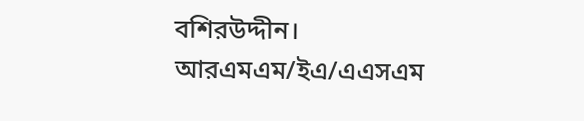বশিরউদ্দীন।
আরএমএম/ইএ/এএসএম